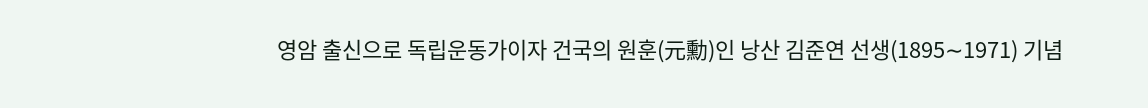영암 출신으로 독립운동가이자 건국의 원훈(元勳)인 낭산 김준연 선생(1895∼1971) 기념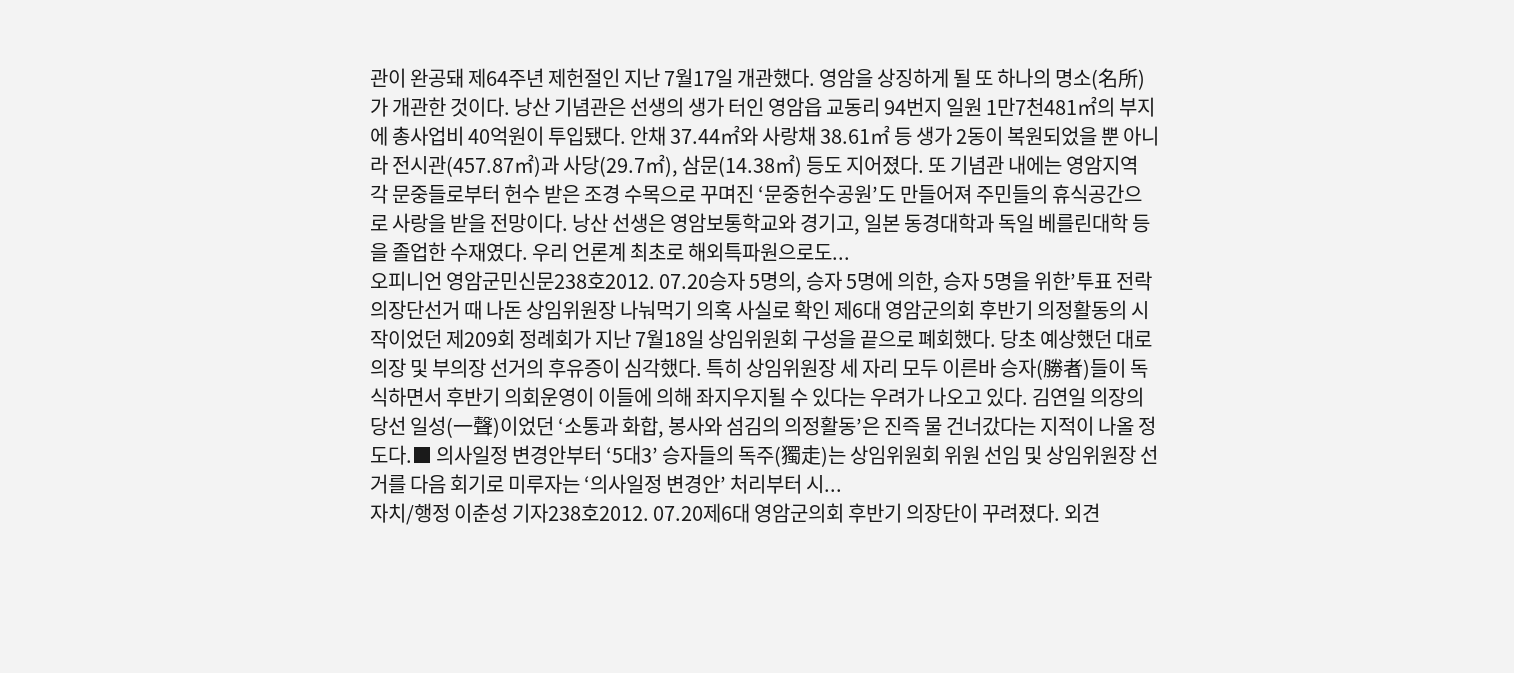관이 완공돼 제64주년 제헌절인 지난 7월17일 개관했다. 영암을 상징하게 될 또 하나의 명소(名所)가 개관한 것이다. 낭산 기념관은 선생의 생가 터인 영암읍 교동리 94번지 일원 1만7천481㎡의 부지에 총사업비 40억원이 투입됐다. 안채 37.44㎡와 사랑채 38.61㎡ 등 생가 2동이 복원되었을 뿐 아니라 전시관(457.87㎡)과 사당(29.7㎡), 삼문(14.38㎡) 등도 지어졌다. 또 기념관 내에는 영암지역 각 문중들로부터 헌수 받은 조경 수목으로 꾸며진 ‘문중헌수공원’도 만들어져 주민들의 휴식공간으로 사랑을 받을 전망이다. 낭산 선생은 영암보통학교와 경기고, 일본 동경대학과 독일 베를린대학 등을 졸업한 수재였다. 우리 언론계 최초로 해외특파원으로도...
오피니언 영암군민신문238호2012. 07.20승자 5명의, 승자 5명에 의한, 승자 5명을 위한’투표 전락의장단선거 때 나돈 상임위원장 나눠먹기 의혹 사실로 확인 제6대 영암군의회 후반기 의정활동의 시작이었던 제209회 정례회가 지난 7월18일 상임위원회 구성을 끝으로 폐회했다. 당초 예상했던 대로 의장 및 부의장 선거의 후유증이 심각했다. 특히 상임위원장 세 자리 모두 이른바 승자(勝者)들이 독식하면서 후반기 의회운영이 이들에 의해 좌지우지될 수 있다는 우려가 나오고 있다. 김연일 의장의 당선 일성(一聲)이었던 ‘소통과 화합, 봉사와 섬김의 의정활동’은 진즉 물 건너갔다는 지적이 나올 정도다.■ 의사일정 변경안부터 ‘5대3’ 승자들의 독주(獨走)는 상임위원회 위원 선임 및 상임위원장 선거를 다음 회기로 미루자는 ‘의사일정 변경안’ 처리부터 시...
자치/행정 이춘성 기자238호2012. 07.20제6대 영암군의회 후반기 의장단이 꾸려졌다. 외견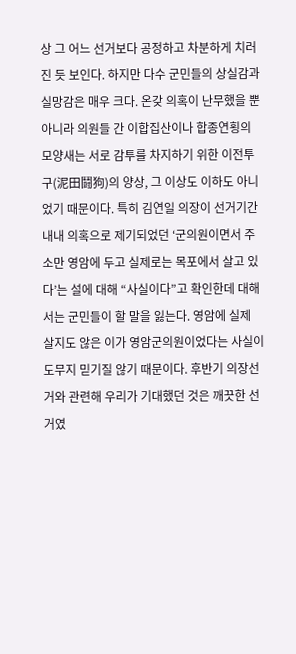상 그 어느 선거보다 공정하고 차분하게 치러진 듯 보인다. 하지만 다수 군민들의 상실감과 실망감은 매우 크다. 온갖 의혹이 난무했을 뿐 아니라 의원들 간 이합집산이나 합종연횡의 모양새는 서로 감투를 차지하기 위한 이전투구(泥田鬪狗)의 양상, 그 이상도 이하도 아니었기 때문이다. 특히 김연일 의장이 선거기간 내내 의혹으로 제기되었던 ‘군의원이면서 주소만 영암에 두고 실제로는 목포에서 살고 있다’는 설에 대해 “사실이다”고 확인한데 대해서는 군민들이 할 말을 잃는다. 영암에 실제 살지도 않은 이가 영암군의원이었다는 사실이 도무지 믿기질 않기 때문이다. 후반기 의장선거와 관련해 우리가 기대했던 것은 깨끗한 선거였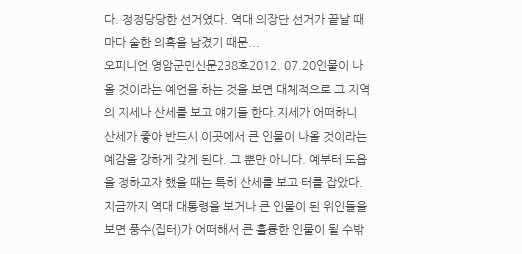다. 정정당당한 선거였다. 역대 의장단 선거가 끝날 때마다 숱한 의혹을 남겼기 때문...
오피니언 영암군민신문238호2012. 07.20인물이 나올 것이라는 예언을 하는 것을 보면 대체적으로 그 지역의 지세나 산세를 보고 얘기들 한다.지세가 어떠하니 산세가 좋아 반드시 이곳에서 큰 인물이 나올 것이라는 예감을 강하게 갖게 된다. 그 뿐만 아니다. 예부터 도읍을 정하고자 했을 때는 특히 산세를 보고 터를 잡았다. 지금까지 역대 대통령을 보거나 큰 인물이 된 위인들을 보면 풍수(집터)가 어떠해서 큰 훌륭한 인물이 될 수밖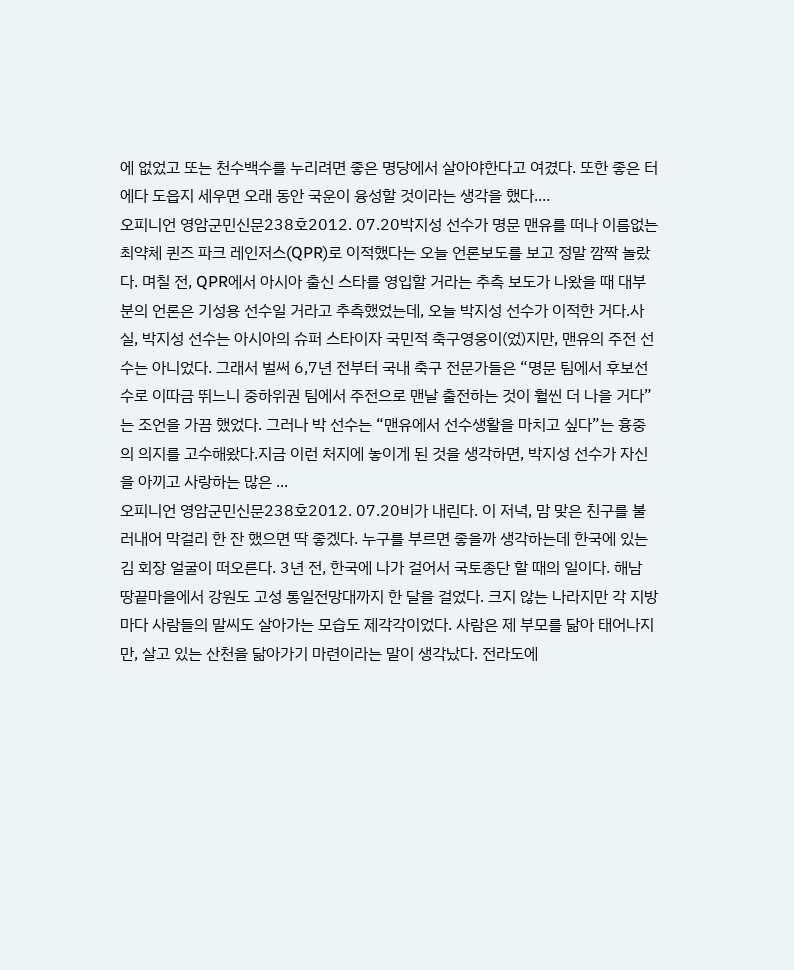에 없었고 또는 천수백수를 누리려면 좋은 명당에서 살아야한다고 여겼다. 또한 좋은 터에다 도읍지 세우면 오래 동안 국운이 융성할 것이라는 생각을 했다....
오피니언 영암군민신문238호2012. 07.20박지성 선수가 명문 맨유를 떠나 이름없는 최약체 퀸즈 파크 레인저스(QPR)로 이적했다는 오늘 언론보도를 보고 정말 깜짝 놀랐다. 며칠 전, QPR에서 아시아 출신 스타를 영입할 거라는 추측 보도가 나왔을 때 대부분의 언론은 기성용 선수일 거라고 추측했었는데, 오늘 박지성 선수가 이적한 거다.사실, 박지성 선수는 아시아의 슈퍼 스타이자 국민적 축구영웅이(었)지만, 맨유의 주전 선수는 아니었다. 그래서 벌써 6,7년 전부터 국내 축구 전문가들은 “명문 팀에서 후보선수로 이따금 뛰느니 중하위권 팀에서 주전으로 맨날 출전하는 것이 훨씬 더 나을 거다”는 조언을 가끔 했었다. 그러나 박 선수는 “맨유에서 선수생활을 마치고 싶다”는 흉중의 의지를 고수해왔다.지금 이런 처지에 놓이게 된 것을 생각하면, 박지성 선수가 자신을 아끼고 사랑하는 많은 ...
오피니언 영암군민신문238호2012. 07.20비가 내린다. 이 저녁, 맘 맞은 친구를 불러내어 막걸리 한 잔 했으면 딱 좋겠다. 누구를 부르면 좋을까 생각하는데 한국에 있는 김 회장 얼굴이 떠오른다. 3년 전, 한국에 나가 걸어서 국토종단 할 때의 일이다. 해남 땅끝마을에서 강원도 고성 통일전망대까지 한 달을 걸었다. 크지 않는 나라지만 각 지방마다 사람들의 말씨도 살아가는 모습도 제각각이었다. 사람은 제 부모를 닮아 태어나지만, 살고 있는 산천을 닮아가기 마련이라는 말이 생각났다. 전라도에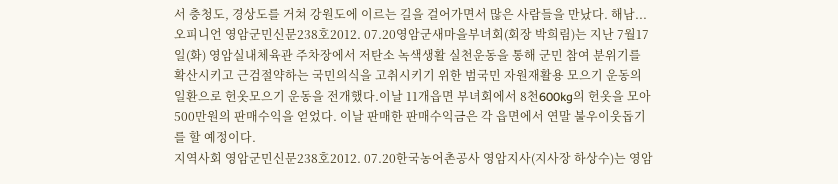서 충청도, 경상도를 거쳐 강원도에 이르는 길을 걸어가면서 많은 사람들을 만났다. 해남...
오피니언 영암군민신문238호2012. 07.20영암군새마을부녀회(회장 박희림)는 지난 7월17일(화) 영암실내체육관 주차장에서 저탄소 녹색생활 실천운동을 통해 군민 참여 분위기를 확산시키고 근검절약하는 국민의식을 고취시키기 위한 범국민 자원재활용 모으기 운동의 일환으로 헌옷모으기 운동을 전개했다.이날 11개읍면 부녀회에서 8천600kg의 헌옷을 모아 500만원의 판매수익을 얻었다. 이날 판매한 판매수익금은 각 읍면에서 연말 불우이웃돕기를 할 예정이다.
지역사회 영암군민신문238호2012. 07.20한국농어촌공사 영암지사(지사장 하상수)는 영암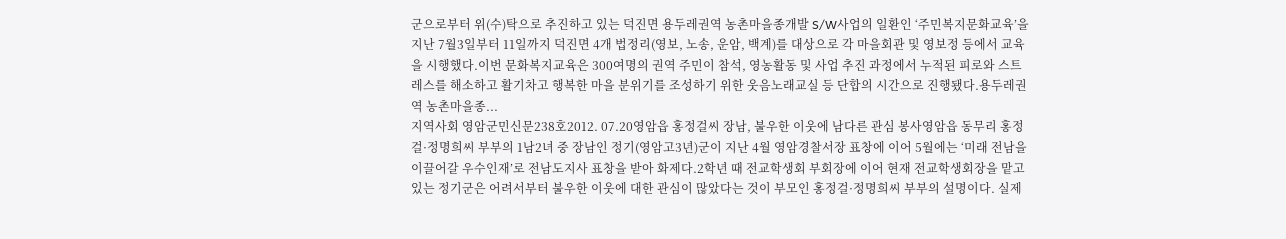군으로부터 위(수)탁으로 추진하고 있는 덕진면 용두레권역 농촌마을종개발 S/W사업의 일환인 ‘주민복지문화교육’을 지난 7월3일부터 11일까지 덕진면 4개 법정리(영보, 노송, 운암, 백계)를 대상으로 각 마을회관 및 영보정 등에서 교육을 시행했다.이번 문화복지교육은 300여명의 권역 주민이 참석, 영농활동 및 사업 추진 과정에서 누적된 피로와 스트레스를 해소하고 활기차고 행복한 마을 분위기를 조성하기 위한 웃음노래교실 등 단합의 시간으로 진행됐다.용두레권역 농촌마을종...
지역사회 영암군민신문238호2012. 07.20영암읍 홍정걸씨 장남, 불우한 이웃에 남다른 관심 봉사영암읍 동무리 홍정걸·정명희씨 부부의 1남2녀 중 장남인 정기(영암고3년)군이 지난 4월 영암경찰서장 표창에 이어 5월에는 ‘미래 전남을 이끌어갈 우수인재’로 전남도지사 표창을 받아 화제다.2학년 때 전교학생회 부회장에 이어 현재 전교학생회장을 맡고 있는 정기군은 어려서부터 불우한 이웃에 대한 관심이 많았다는 것이 부모인 홍정걸·정명희씨 부부의 설명이다. 실제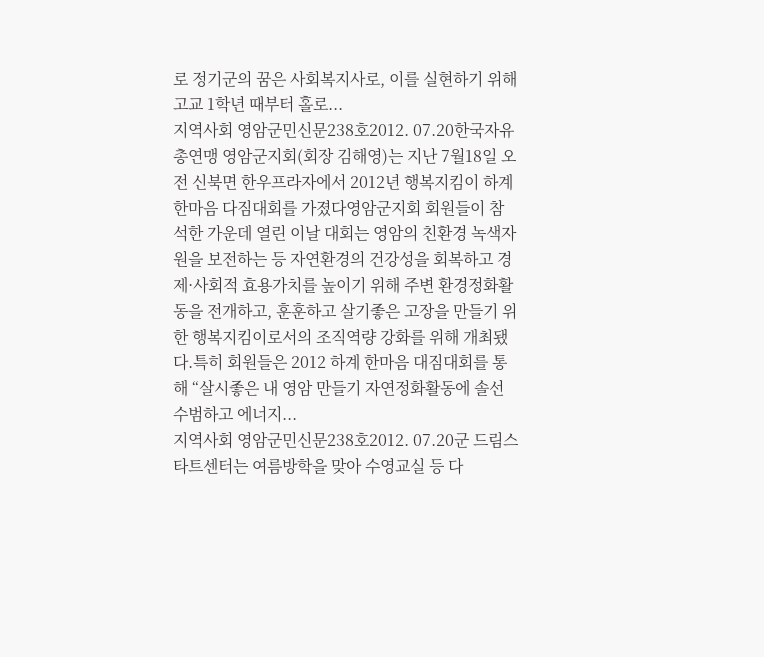로 정기군의 꿈은 사회복지사로, 이를 실현하기 위해 고교 1학년 때부터 홀로...
지역사회 영암군민신문238호2012. 07.20한국자유총연맹 영암군지회(회장 김해영)는 지난 7월18일 오전 신북면 한우프라자에서 2012년 행복지킴이 하계 한마음 다짐대회를 가졌다영암군지회 회원들이 참석한 가운데 열린 이날 대회는 영암의 친환경 녹색자원을 보전하는 등 자연환경의 건강성을 회복하고 경제·사회적 효용가치를 높이기 위해 주변 환경정화활동을 전개하고, 훈훈하고 살기좋은 고장을 만들기 위한 행복지킴이로서의 조직역량 강화를 위해 개최됐다.특히 회원들은 2012 하계 한마음 대짐대회를 통해 “살시좋은 내 영암 만들기 자연정화활동에 솔선수범하고 에너지...
지역사회 영암군민신문238호2012. 07.20군 드림스타트센터는 여름방학을 맞아 수영교실 등 다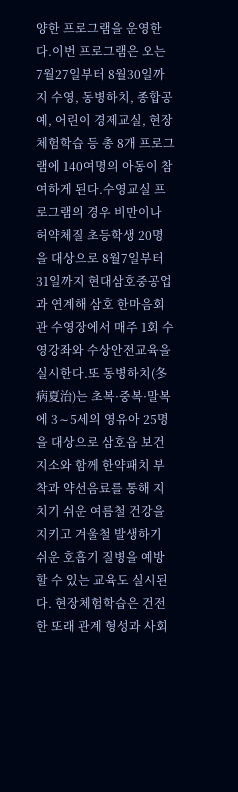양한 프로그램을 운영한다.이번 프로그램은 오는 7월27일부터 8월30일까지 수영, 동병하치, 종합공예, 어린이 경제교실, 현장체험학습 등 총 8개 프로그램에 140여명의 아동이 참여하게 된다.수영교실 프로그램의 경우 비만이나 허약체질 초등학생 20명을 대상으로 8월7일부터 31일까지 현대삼호중공업과 연계해 삼호 한마음회관 수영장에서 매주 1회 수영강좌와 수상안전교육을 실시한다.또 동병하치(冬病夏治)는 초복·중복·말복에 3∼5세의 영유아 25명을 대상으로 삼호읍 보건지소와 함께 한약패치 부착과 약선음료를 통해 지치기 쉬운 여름철 건강을 지키고 겨울철 발생하기 쉬운 호흡기 질병을 예방할 수 있는 교육도 실시된다. 현장체험학습은 건전한 또래 관계 형성과 사회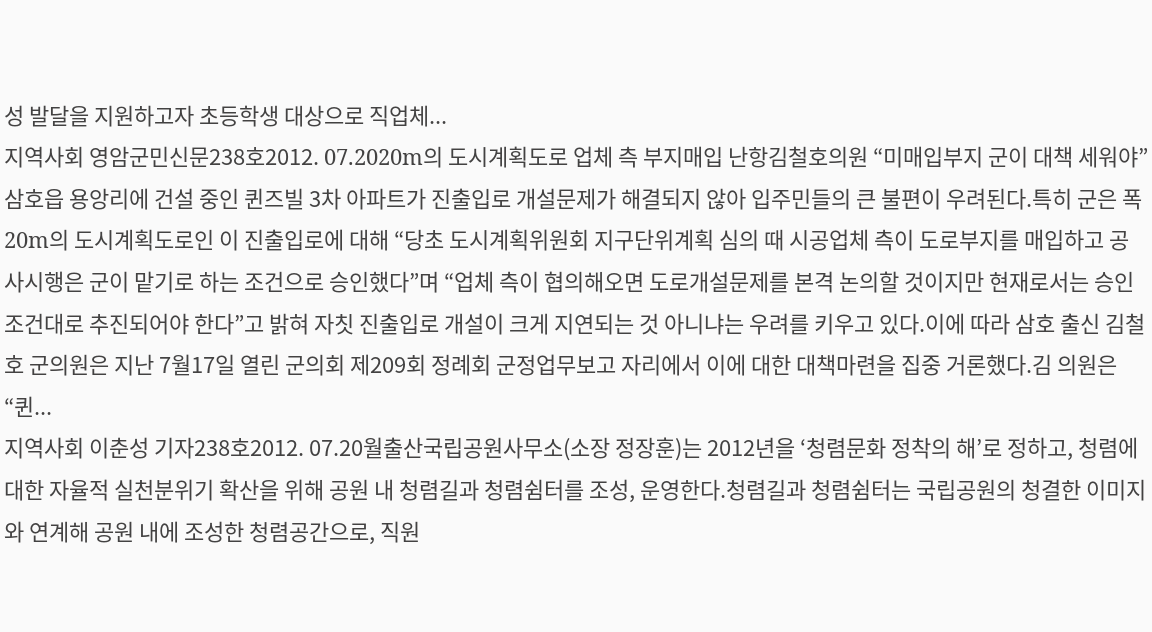성 발달을 지원하고자 초등학생 대상으로 직업체...
지역사회 영암군민신문238호2012. 07.2020m의 도시계획도로 업체 측 부지매입 난항김철호의원 “미매입부지 군이 대책 세워야”삼호읍 용앙리에 건설 중인 퀸즈빌 3차 아파트가 진출입로 개설문제가 해결되지 않아 입주민들의 큰 불편이 우려된다.특히 군은 폭 20m의 도시계획도로인 이 진출입로에 대해 “당초 도시계획위원회 지구단위계획 심의 때 시공업체 측이 도로부지를 매입하고 공사시행은 군이 맡기로 하는 조건으로 승인했다”며 “업체 측이 협의해오면 도로개설문제를 본격 논의할 것이지만 현재로서는 승인조건대로 추진되어야 한다”고 밝혀 자칫 진출입로 개설이 크게 지연되는 것 아니냐는 우려를 키우고 있다.이에 따라 삼호 출신 김철호 군의원은 지난 7월17일 열린 군의회 제209회 정례회 군정업무보고 자리에서 이에 대한 대책마련을 집중 거론했다.김 의원은 “퀸...
지역사회 이춘성 기자238호2012. 07.20월출산국립공원사무소(소장 정장훈)는 2012년을 ‘청렴문화 정착의 해’로 정하고, 청렴에 대한 자율적 실천분위기 확산을 위해 공원 내 청렴길과 청렴쉼터를 조성, 운영한다.청렴길과 청렴쉼터는 국립공원의 청결한 이미지와 연계해 공원 내에 조성한 청렴공간으로, 직원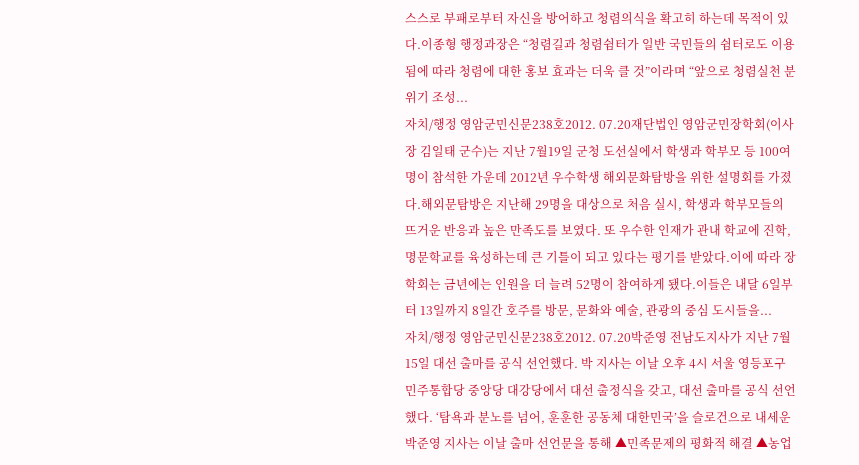스스로 부패로부터 자신을 방어하고 청렴의식을 확고히 하는데 목적이 있다.이종형 행정과장은 “청렴길과 청렴쉼터가 일반 국민들의 쉼터로도 이용됨에 따라 청렴에 대한 홍보 효과는 더욱 클 것”이라며 “앞으로 청렴실천 분위기 조성...
자치/행정 영암군민신문238호2012. 07.20재단법인 영암군민장학회(이사장 김일태 군수)는 지난 7월19일 군청 도선실에서 학생과 학부모 등 100여명이 참석한 가운데 2012년 우수학생 해외문화탐방을 위한 설명회를 가졌다.해외문탐방은 지난해 29명을 대상으로 처음 실시, 학생과 학부모들의 뜨거운 반응과 높은 만족도를 보였다. 또 우수한 인재가 관내 학교에 진학, 명문학교를 육성하는데 큰 기틀이 되고 있다는 평기를 받았다.이에 따라 장학회는 금년에는 인원을 더 늘려 52명이 참여하게 됐다.이들은 내달 6일부터 13일까지 8일간 호주를 방문, 문화와 예술, 관광의 중심 도시들을...
자치/행정 영암군민신문238호2012. 07.20박준영 전남도지사가 지난 7월15일 대선 출마를 공식 선언했다. 박 지사는 이날 오후 4시 서울 영등포구 민주통합당 중앙당 대강당에서 대선 출정식을 갖고, 대선 출마를 공식 선언했다. ‘탐욕과 분노를 넘어, 훈훈한 공동체 대한민국’을 슬로건으로 내세운 박준영 지사는 이날 출마 선언문을 통해 ▲민족문제의 평화적 해결 ▲농업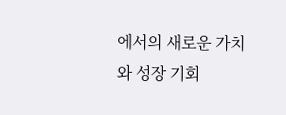에서의 새로운 가치와 성장 기회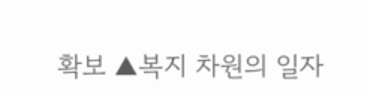확보 ▲복지 차원의 일자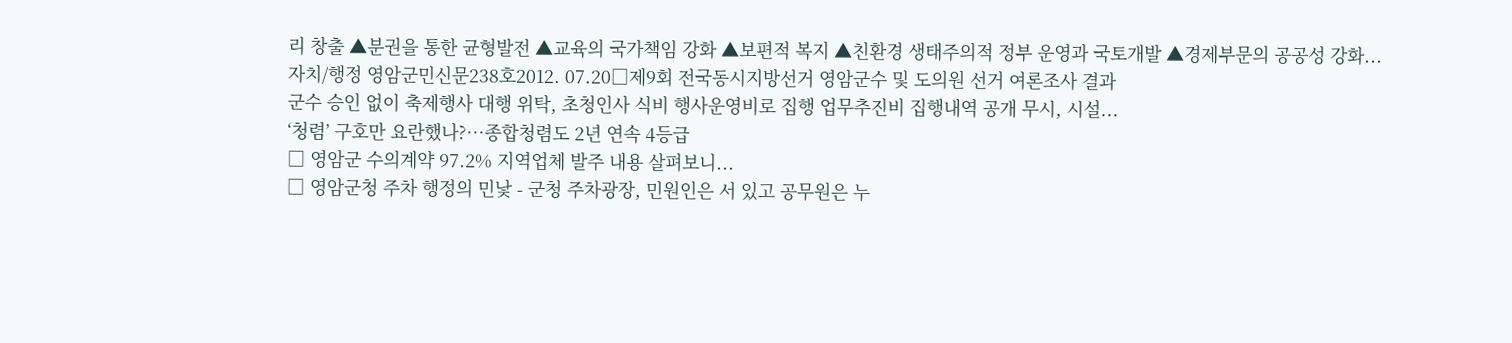리 창출 ▲분권을 통한 균형발전 ▲교육의 국가책임 강화 ▲보편적 복지 ▲친환경 생태주의적 정부 운영과 국토개발 ▲경제부문의 공공성 강화...
자치/행정 영암군민신문238호2012. 07.20□제9회 전국동시지방선거 영암군수 및 도의원 선거 여론조사 결과
군수 승인 없이 축제행사 대행 위탁, 초청인사 식비 행사운영비로 집행 업무추진비 집행내역 공개 무시, 시설...
‘청렴’ 구호만 요란했나?…종합청렴도 2년 연속 4등급
□ 영암군 수의계약 97.2% 지역업체 발주 내용 살펴보니...
□ 영암군청 주차 행정의 민낯 - 군청 주차광장, 민원인은 서 있고 공무원은 누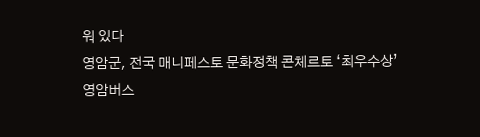워 있다
영암군, 전국 매니페스토 문화정책 콘체르토 ‘최우수상’
영암버스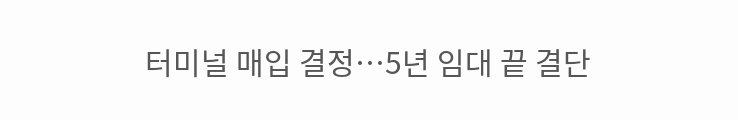터미널 매입 결정…5년 임대 끝 결단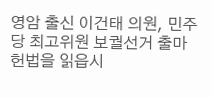영암 출신 이건태 의원, 민주당 최고위원 보궐선거 출마
헌법을 읽읍시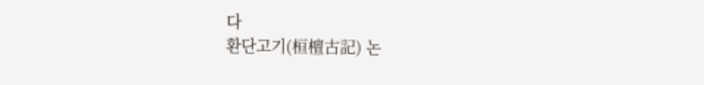다
환단고기(桓檀古記) 논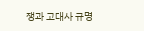쟁과 고대사 규명